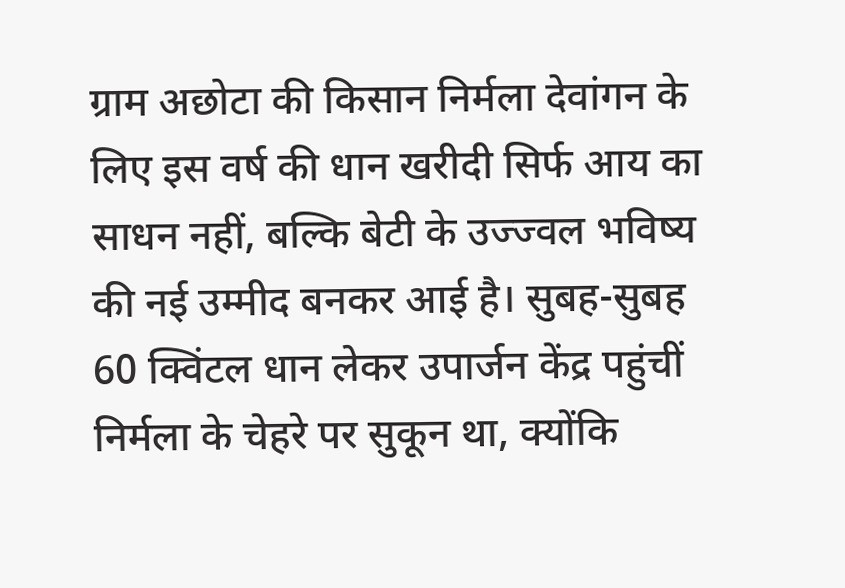ग्राम अछोटा की किसान निर्मला देवांगन के लिए इस वर्ष की धान खरीदी सिर्फ आय का साधन नहीं, बल्कि बेटी के उज्ज्वल भविष्य की नई उम्मीद बनकर आई है। सुबह-सुबह 60 क्विंटल धान लेकर उपार्जन केंद्र पहुंचीं निर्मला के चेहरे पर सुकून था, क्योंकि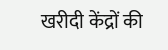खरीदी केंद्रों की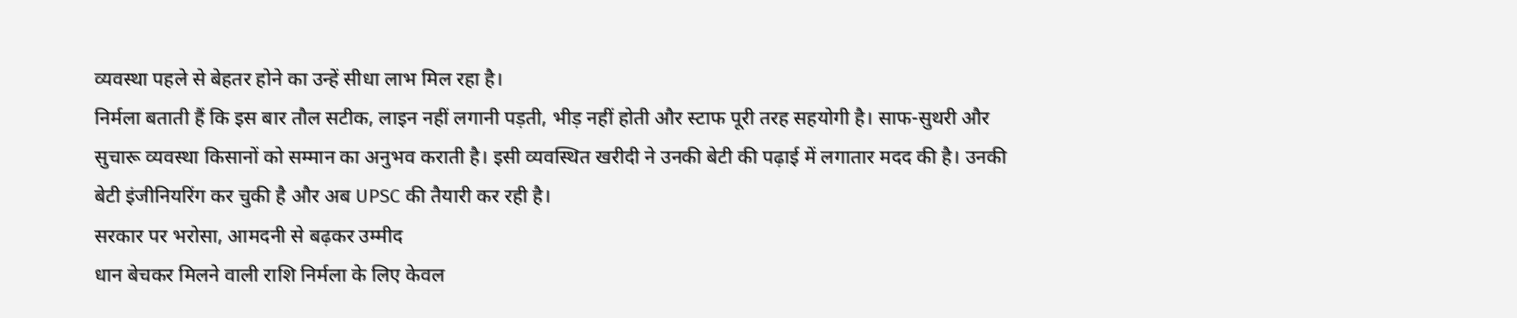व्यवस्था पहले से बेहतर होने का उन्हें सीधा लाभ मिल रहा है।
निर्मला बताती हैं कि इस बार तौल सटीक, लाइन नहीं लगानी पड़ती, भीड़ नहीं होती और स्टाफ पूरी तरह सहयोगी है। साफ-सुथरी और सुचारू व्यवस्था किसानों को सम्मान का अनुभव कराती है। इसी व्यवस्थित खरीदी ने उनकी बेटी की पढ़ाई में लगातार मदद की है। उनकी बेटी इंजीनियरिंग कर चुकी है और अब UPSC की तैयारी कर रही है।
सरकार पर भरोसा, आमदनी से बढ़कर उम्मीद
धान बेचकर मिलने वाली राशि निर्मला के लिए केवल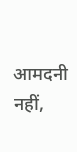आमदनी नहीं,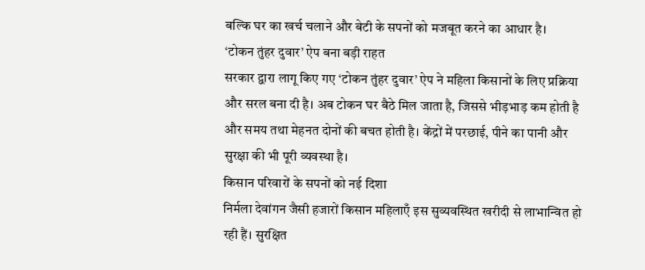बल्कि घर का खर्च चलाने और बेटी के सपनों को मजबूत करने का आधार है।
‘टोकन तुंहर दुवार’ ऐप बना बड़ी राहत
सरकार द्वारा लागू किए गए ‘टोकन तुंहर दुवार’ ऐप ने महिला किसानों के लिए प्रक्रिया और सरल बना दी है। अब टोकन घर बैठे मिल जाता है, जिससे भीड़भाड़ कम होती है और समय तथा मेहनत दोनों की बचत होती है। केंद्रों में परछाई, पीने का पानी और सुरक्षा की भी पूरी व्यवस्था है।
किसान परिवारों के सपनों को नई दिशा
निर्मला देवांगन जैसी हजारों किसान महिलाएँ इस सुव्यवस्थित खरीदी से लाभान्वित हो रही हैं। सुरक्षित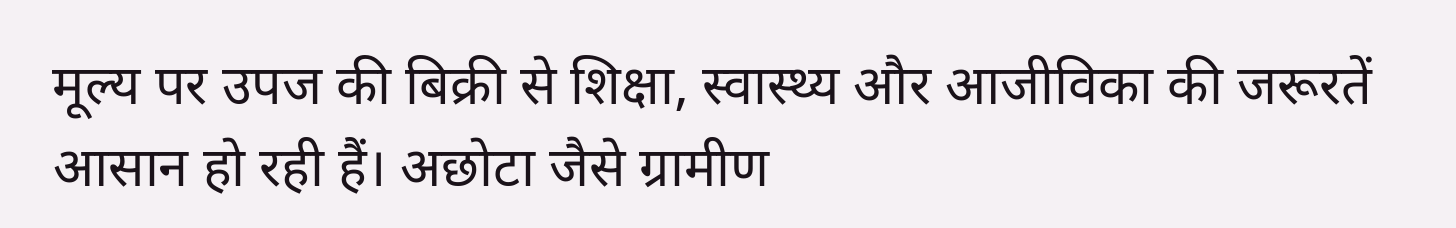मूल्य पर उपज की बिक्री से शिक्षा, स्वास्थ्य और आजीविका की जरूरतें आसान हो रही हैं। अछोटा जैसे ग्रामीण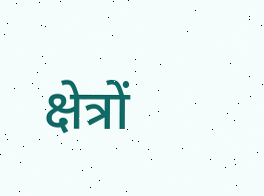क्षेत्रों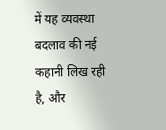में यह व्यवस्था बदलाव की नई कहानी लिख रही है, और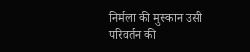निर्मला की मुस्कान उसी परिवर्तन की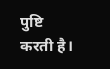पुष्टि करती है।